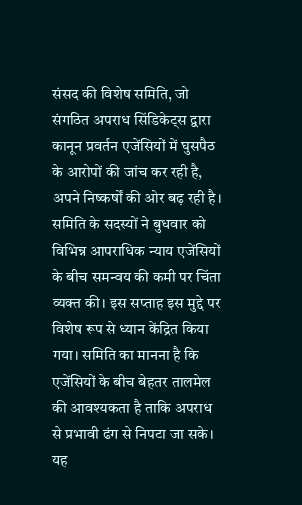संसद की विशेष समिति, जो संगठित अपराध सिंडिकेट्स द्वारा कानून प्रवर्तन एजेंसियों में घुसपैठ के आरोपों की जांच कर रही है, अपने निष्कर्षों की ओर बढ़ रही है। समिति के सदस्यों ने बुधवार को विभिन्न आपराधिक न्याय एजेंसियों के बीच समन्वय की कमी पर चिंता व्यक्त की। इस सप्ताह इस मुद्दे पर विशेष रूप से ध्यान केंद्रित किया गया। समिति का मानना है कि एजेंसियों के बीच बेहतर तालमेल की आवश्यकता है ताकि अपराध से प्रभावी ढंग से निपटा जा सके। यह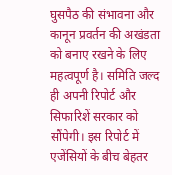घुसपैठ की संभावना और कानून प्रवर्तन की अखंडता को बनाए रखने के लिए महत्वपूर्ण है। समिति जल्द ही अपनी रिपोर्ट और सिफारिशें सरकार को सौंपेगी। इस रिपोर्ट में एजेंसियों के बीच बेहतर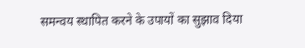समन्वय स्थापित करने के उपायों का सुझाव दिया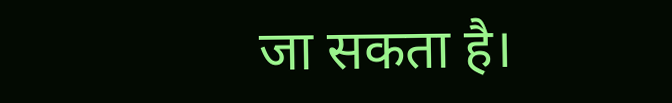जा सकता है।